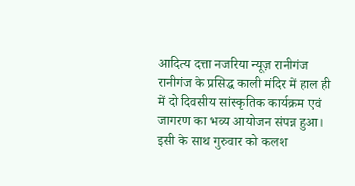आदित्य दत्ता नजरिया न्यूज़ रानीगंज
रानीगंज के प्रसिद्ध काली मंदिर में हाल ही में दो दिवसीय सांस्कृतिक कार्यक्रम एवं जागरण का भव्य आयोजन संपन्न हुआ। इसी के साथ गुरुवार को कलश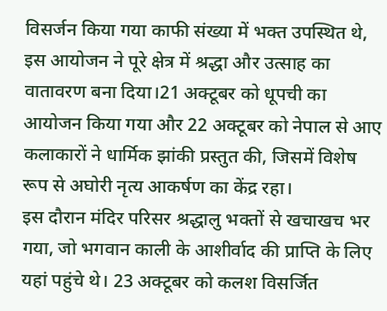विसर्जन किया गया काफी संख्या में भक्त उपस्थित थे, इस आयोजन ने पूरे क्षेत्र में श्रद्धा और उत्साह का वातावरण बना दिया।21 अक्टूबर को धूपची का आयोजन किया गया और 22 अक्टूबर को नेपाल से आए कलाकारों ने धार्मिक झांकी प्रस्तुत की, जिसमें विशेष रूप से अघोरी नृत्य आकर्षण का केंद्र रहा।
इस दौरान मंदिर परिसर श्रद्धालु भक्तों से खचाखच भर गया, जो भगवान काली के आशीर्वाद की प्राप्ति के लिए यहां पहुंचे थे। 23 अक्टूबर को कलश विसर्जित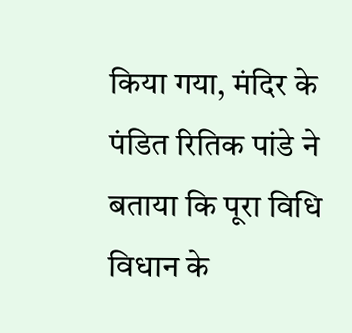किया गया, मंदिर के पंडित रितिक पांडे ने बताया कि पूरा विधि विधान के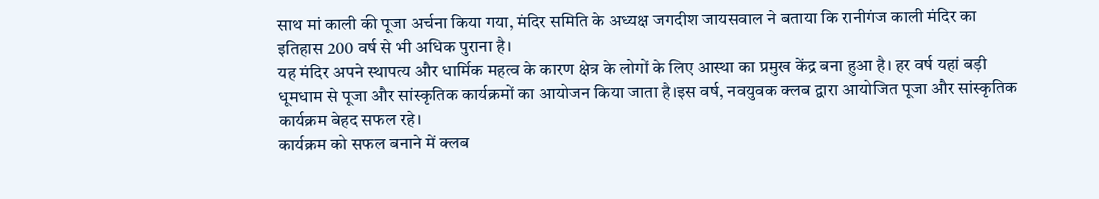साथ मां काली की पूजा अर्चना किया गया, मंदिर समिति के अध्यक्ष जगदीश जायसवाल ने बताया कि रानीगंज काली मंदिर का इतिहास 200 वर्ष से भी अधिक पुराना है।
यह मंदिर अपने स्थापत्य और धार्मिक महत्व के कारण क्षेत्र के लोगों के लिए आस्था का प्रमुख केंद्र बना हुआ है। हर वर्ष यहां बड़ी धूमधाम से पूजा और सांस्कृतिक कार्यक्रमों का आयोजन किया जाता है।इस वर्ष, नवयुवक क्लब द्वारा आयोजित पूजा और सांस्कृतिक कार्यक्रम बेहद सफल रहे।
कार्यक्रम को सफल बनाने में क्लब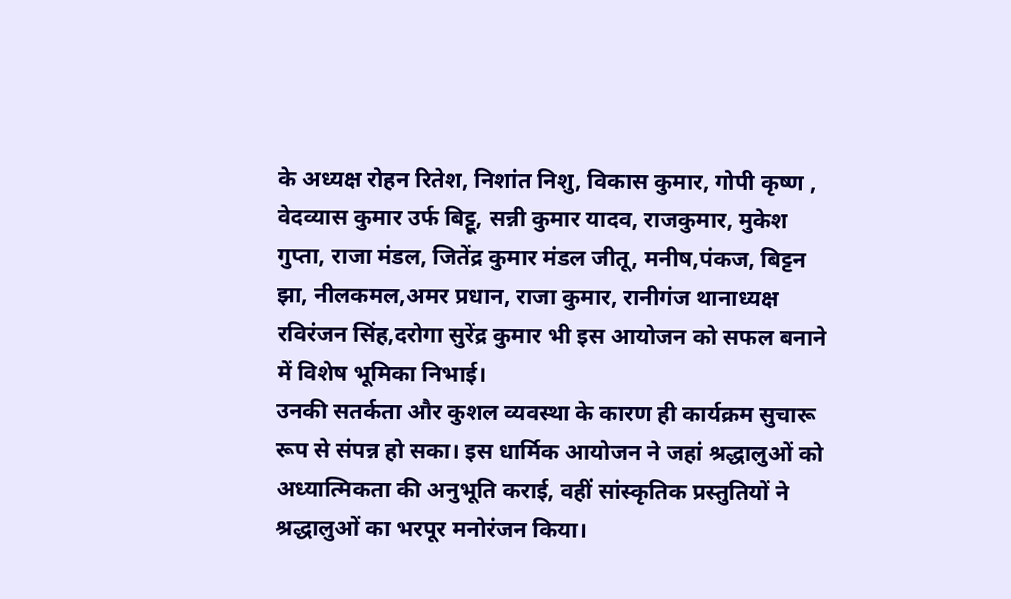के अध्यक्ष रोहन रितेश, निशांत निशु, विकास कुमार, गोपी कृष्ण , वेदव्यास कुमार उर्फ बिट्टू, सन्नी कुमार यादव, राजकुमार, मुकेश गुप्ता, राजा मंडल, जितेंद्र कुमार मंडल जीतू, मनीष,पंकज, बिट्टन झा, नीलकमल,अमर प्रधान, राजा कुमार, रानीगंज थानाध्यक्ष रविरंजन सिंह,दरोगा सुरेंद्र कुमार भी इस आयोजन को सफल बनाने में विशेष भूमिका निभाई।
उनकी सतर्कता और कुशल व्यवस्था के कारण ही कार्यक्रम सुचारू रूप से संपन्न हो सका। इस धार्मिक आयोजन ने जहां श्रद्धालुओं को अध्यात्मिकता की अनुभूति कराई, वहीं सांस्कृतिक प्रस्तुतियों ने श्रद्धालुओं का भरपूर मनोरंजन किया।